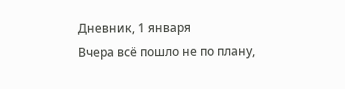Дневник, 1 января
Вчера всё пошло не по плану,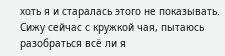хоть я и старалась этого не показывать. Сижу сейчас с кружкой чая, пытаюсь разобраться всё ли я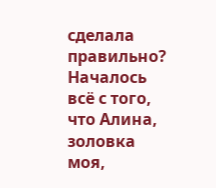сделала правильно?
Началось всё с того, что Алина, золовка моя,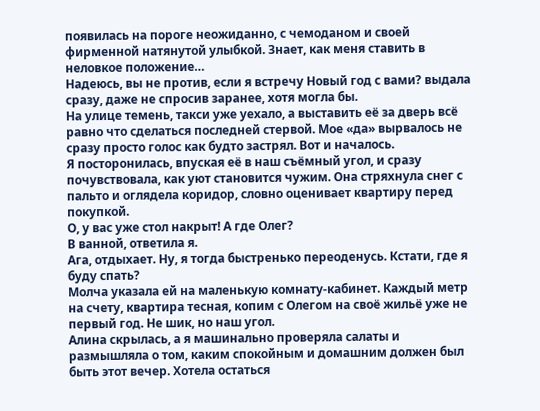появилась на пороге неожиданно, с чемоданом и своей фирменной натянутой улыбкой. Знает, как меня ставить в неловкое положение…
Надеюсь, вы не против, если я встречу Новый год с вами? выдала сразу, даже не спросив заранее, хотя могла бы.
На улице темень, такси уже уехало, а выставить её за дверь всё равно что сделаться последней стервой. Мое «да» вырвалось не сразу просто голос как будто застрял. Вот и началось.
Я посторонилась, впуская её в наш съёмный угол, и сразу почувствовала, как уют становится чужим. Она стряхнула снег с пальто и оглядела коридор, словно оценивает квартиру перед покупкой.
О, у вас уже стол накрыт! А где Олег?
В ванной, ответила я.
Ага, отдыхает. Ну, я тогда быстренько переоденусь. Кстати, где я буду спать?
Молча указала ей на маленькую комнату-кабинет. Каждый метр на счету, квартира тесная, копим с Олегом на своё жильё уже не первый год. Не шик, но наш угол.
Алина скрылась, а я машинально проверяла салаты и размышляла о том, каким спокойным и домашним должен был быть этот вечер. Хотела остаться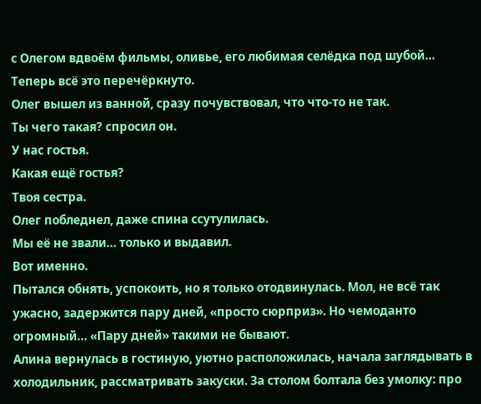с Олегом вдвоём фильмы, оливье, его любимая селёдка под шубой…
Теперь всё это перечёркнуто.
Олег вышел из ванной, сразу почувствовал, что что-то не так.
Ты чего такая? спросил он.
У нас гостья.
Какая ещё гостья?
Твоя сестра.
Олег побледнел, даже спина ссутулилась.
Мы её не звали… только и выдавил.
Вот именно.
Пытался обнять, успокоить, но я только отодвинулась. Мол, не всё так ужасно, задержится пару дней, «просто сюрприз». Но чемоданто огромный… «Пару дней» такими не бывают.
Алина вернулась в гостиную, уютно расположилась, начала заглядывать в холодильник, рассматривать закуски. За столом болтала без умолку: про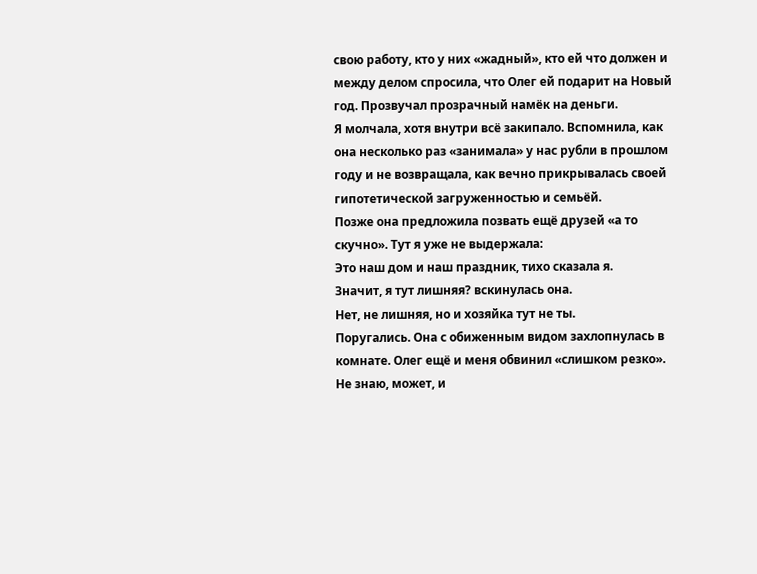свою работу, кто у них «жадный», кто ей что должен и между делом спросила, что Олег ей подарит на Новый год. Прозвучал прозрачный намёк на деньги.
Я молчала, хотя внутри всё закипало. Вспомнила, как она несколько раз «занимала» у нас рубли в прошлом году и не возвращала, как вечно прикрывалась своей гипотетической загруженностью и семьёй.
Позже она предложила позвать ещё друзей «а то скучно». Тут я уже не выдержала:
Это наш дом и наш праздник, тихо сказала я.
Значит, я тут лишняя? вскинулась она.
Нет, не лишняя, но и хозяйка тут не ты.
Поругались. Она с обиженным видом захлопнулась в комнате. Олег ещё и меня обвинил «слишком резко». Не знаю, может, и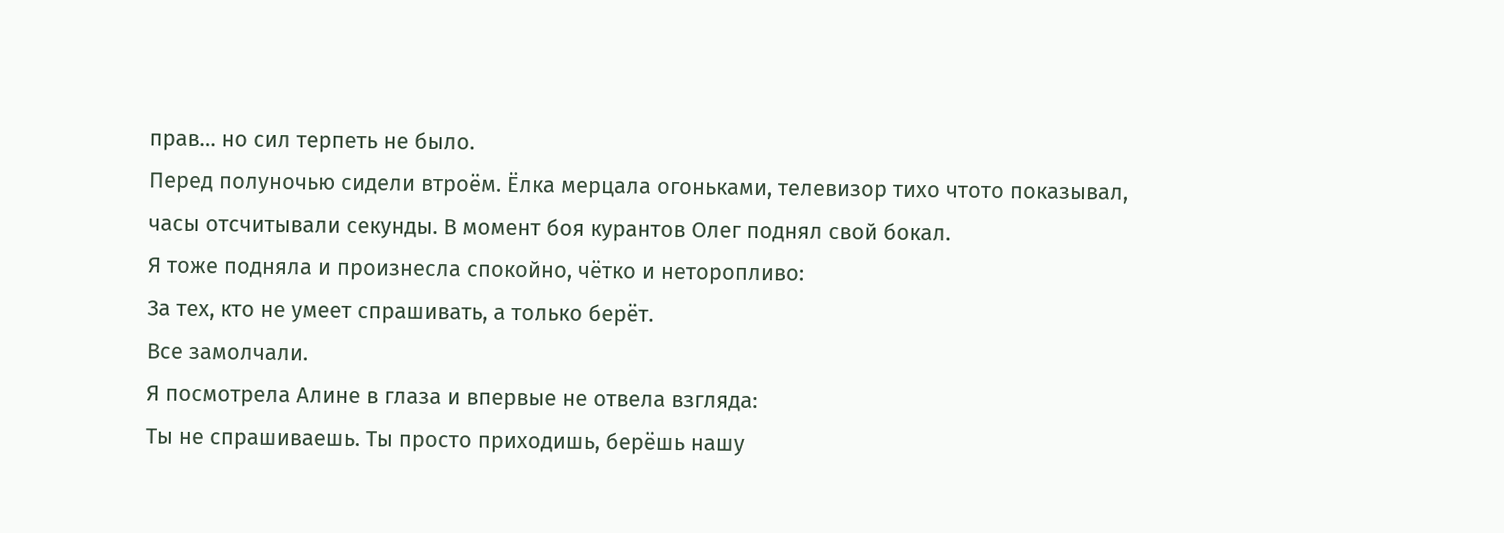прав… но сил терпеть не было.
Перед полуночью сидели втроём. Ёлка мерцала огоньками, телевизор тихо чтото показывал, часы отсчитывали секунды. В момент боя курантов Олег поднял свой бокал.
Я тоже подняла и произнесла спокойно, чётко и неторопливо:
За тех, кто не умеет спрашивать, а только берёт.
Все замолчали.
Я посмотрела Алине в глаза и впервые не отвела взгляда:
Ты не спрашиваешь. Ты просто приходишь, берёшь нашу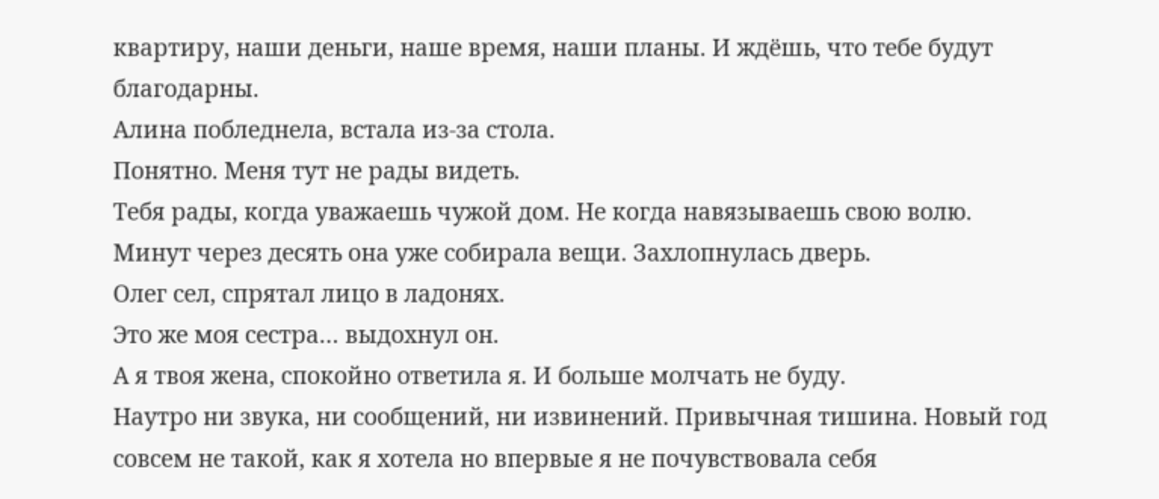квартиру, наши деньги, наше время, наши планы. И ждёшь, что тебе будут благодарны.
Алина побледнела, встала из-за стола.
Понятно. Меня тут не рады видеть.
Тебя рады, когда уважаешь чужой дом. Не когда навязываешь свою волю.
Минут через десять она уже собирала вещи. Захлопнулась дверь.
Олег сел, спрятал лицо в ладонях.
Это же моя сестра… выдохнул он.
А я твоя жена, спокойно ответила я. И больше молчать не буду.
Наутро ни звука, ни сообщений, ни извинений. Привычная тишина. Новый год совсем не такой, как я хотела но впервые я не почувствовала себя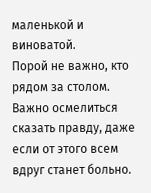маленькой и виноватой.
Порой не важно, кто рядом за столом. Важно осмелиться сказать правду, даже если от этого всем вдруг станет больно.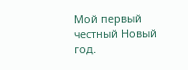Мой первый честный Новый год.